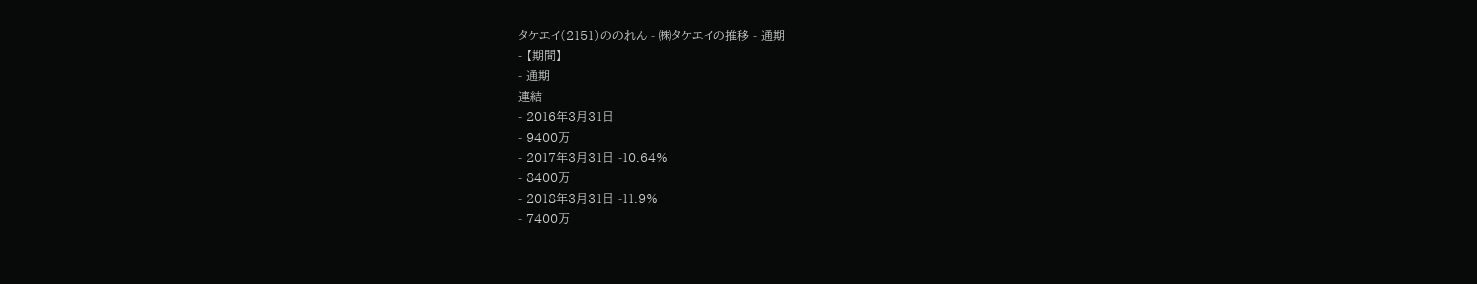タケエイ(2151)ののれん - ㈱タケエイの推移 - 通期
- 【期間】
- 通期
連結
- 2016年3月31日
- 9400万
- 2017年3月31日 -10.64%
- 8400万
- 2018年3月31日 -11.9%
- 7400万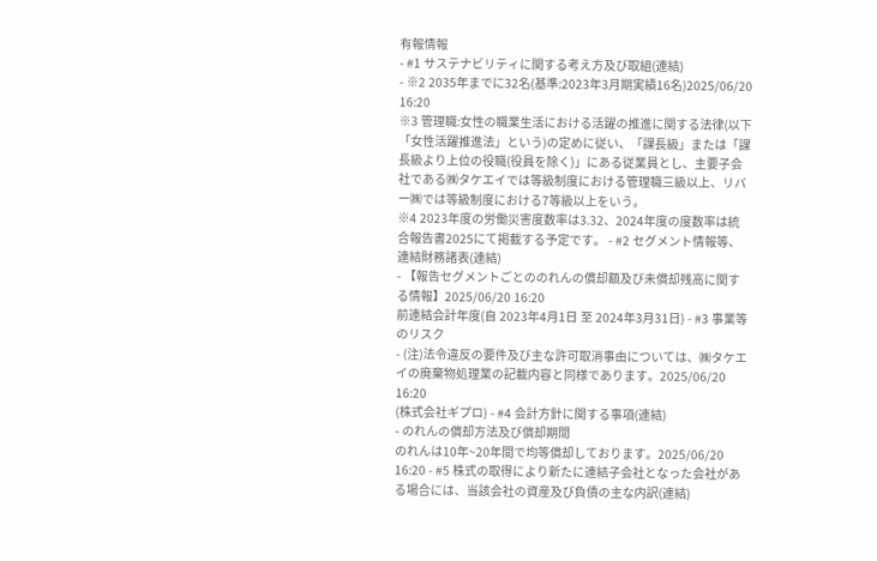有報情報
- #1 サステナビリティに関する考え方及び取組(連結)
- ※2 2035年までに32名(基準:2023年3月期実績16名)2025/06/20 16:20
※3 管理職:女性の職業生活における活躍の推進に関する法律(以下「女性活躍推進法」という)の定めに従い、「課長級」または「課長級より上位の役職(役員を除く)」にある従業員とし、主要子会社である㈱タケエイでは等級制度における管理職三級以上、リバー㈱では等級制度における7等級以上をいう。
※4 2023年度の労働災害度数率は3.32、2024年度の度数率は統合報告書2025にて掲載する予定です。 - #2 セグメント情報等、連結財務諸表(連結)
- 【報告セグメントごとののれんの償却額及び未償却残高に関する情報】2025/06/20 16:20
前連結会計年度(自 2023年4月1日 至 2024年3月31日) - #3 事業等のリスク
- (注)法令違反の要件及び主な許可取消事由については、㈱タケエイの廃棄物処理業の記載内容と同様であります。2025/06/20 16:20
(株式会社ギプロ) - #4 会計方針に関する事項(連結)
- のれんの償却方法及び償却期間
のれんは10年~20年間で均等償却しております。2025/06/20 16:20 - #5 株式の取得により新たに連結子会社となった会社がある場合には、当該会社の資産及び負債の主な内訳(連結)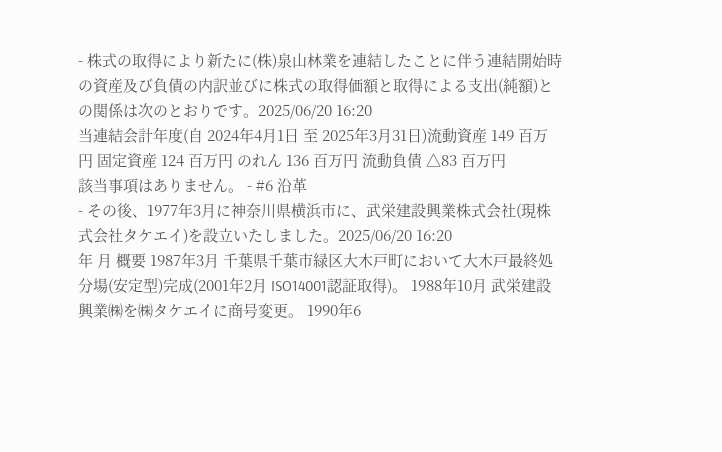- 株式の取得により新たに(株)泉山林業を連結したことに伴う連結開始時の資産及び負債の内訳並びに株式の取得価額と取得による支出(純額)との関係は次のとおりです。2025/06/20 16:20
当連結会計年度(自 2024年4月1日 至 2025年3月31日)流動資産 149 百万円 固定資産 124 百万円 のれん 136 百万円 流動負債 △83 百万円
該当事項はありません。 - #6 沿革
- その後、1977年3月に神奈川県横浜市に、武栄建設興業株式会社(現株式会社タケエイ)を設立いたしました。2025/06/20 16:20
年 月 概要 1987年3月 千葉県千葉市緑区大木戸町において大木戸最終処分場(安定型)完成(2001年2月 ISO14001認証取得)。 1988年10月 武栄建設興業㈱を㈱タケエイに商号変更。 1990年6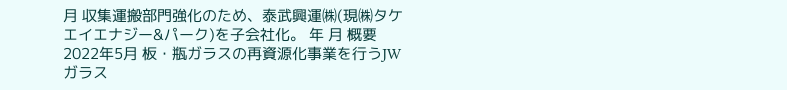月 収集運搬部門強化のため、泰武興運㈱(現㈱タケエイエナジー&パーク)を子会社化。 年 月 概要 2022年5月 板・瓶ガラスの再資源化事業を行うJWガラス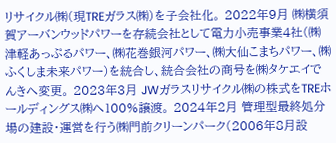リサイクル㈱(現TREガラス㈱)を子会社化。 2022年9月 ㈱横須賀アーバンウッドパワーを存続会社として電力小売事業4社(㈱津軽あっぷるパワー、㈱花巻銀河パワー、㈱大仙こまちパワー、㈱ふくしま未来パワー)を統合し、統合会社の商号を㈱タケエイでんきへ変更。 2023年3月 JWガラスリサイクル㈱の株式をTREホールディングス㈱へ100%譲渡。 2024年2月 管理型最終処分場の建設・運営を行う㈱門前クリーンパーク(2006年8月設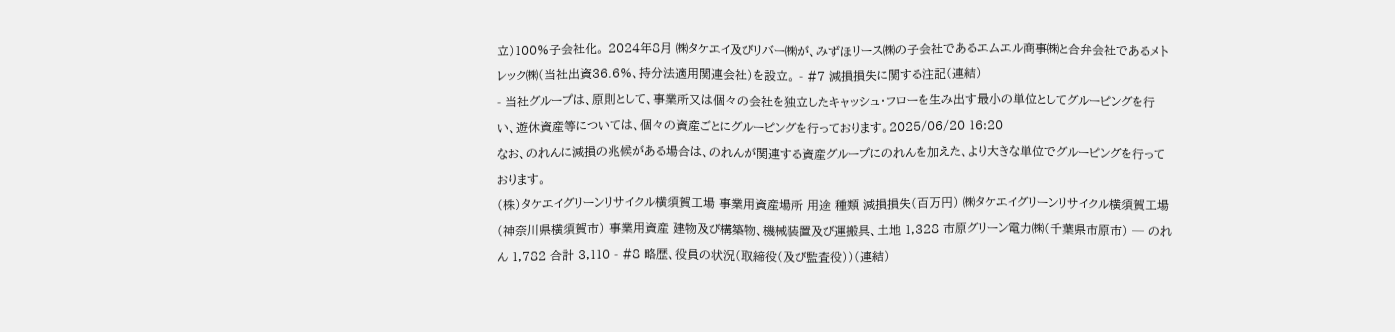立)100%子会社化。 2024年8月 ㈱タケエイ及びリバー㈱が、みずほリース㈱の子会社であるエムエル商事㈱と合弁会社であるメトレック㈱(当社出資36.6%、持分法適用関連会社)を設立。 - #7 減損損失に関する注記(連結)
- 当社グループは、原則として、事業所又は個々の会社を独立したキャッシュ・フローを生み出す最小の単位としてグルーピングを行い、遊休資産等については、個々の資産ごとにグルーピングを行っております。2025/06/20 16:20
なお、のれんに減損の兆候がある場合は、のれんが関連する資産グループにのれんを加えた、より大きな単位でグルーピングを行っております。
(株)タケエイグリーンリサイクル横須賀工場 事業用資産場所 用途 種類 減損損失(百万円) ㈱タケエイグリーンリサイクル横須賀工場(神奈川県横須賀市) 事業用資産 建物及び構築物、機械装置及び運搬具、土地 1,328 市原グリーン電力㈱(千葉県市原市) ─ のれん 1,782 合計 3,110 - #8 略歴、役員の状況(取締役(及び監査役))(連結)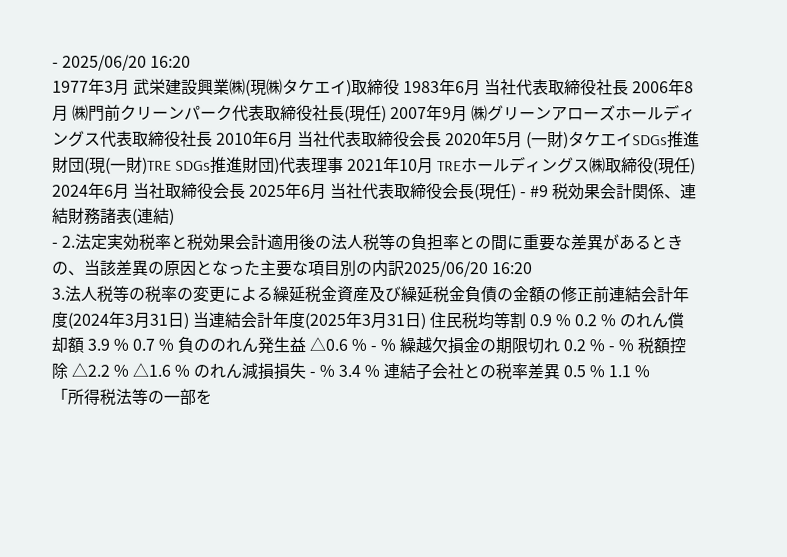- 2025/06/20 16:20
1977年3月 武栄建設興業㈱(現㈱タケエイ)取締役 1983年6月 当社代表取締役社長 2006年8月 ㈱門前クリーンパーク代表取締役社長(現任) 2007年9月 ㈱グリーンアローズホールディングス代表取締役社長 2010年6月 当社代表取締役会長 2020年5月 (一財)タケエイSDGs推進財団(現(一財)TRE SDGs推進財団)代表理事 2021年10月 TREホールディングス㈱取締役(現任) 2024年6月 当社取締役会長 2025年6月 当社代表取締役会長(現任) - #9 税効果会計関係、連結財務諸表(連結)
- 2.法定実効税率と税効果会計適用後の法人税等の負担率との間に重要な差異があるときの、当該差異の原因となった主要な項目別の内訳2025/06/20 16:20
3.法人税等の税率の変更による繰延税金資産及び繰延税金負債の金額の修正前連結会計年度(2024年3月31日) 当連結会計年度(2025年3月31日) 住民税均等割 0.9 % 0.2 % のれん償却額 3.9 % 0.7 % 負ののれん発生益 △0.6 % - % 繰越欠損金の期限切れ 0.2 % - % 税額控除 △2.2 % △1.6 % のれん減損損失 - % 3.4 % 連結子会社との税率差異 0.5 % 1.1 %
「所得税法等の一部を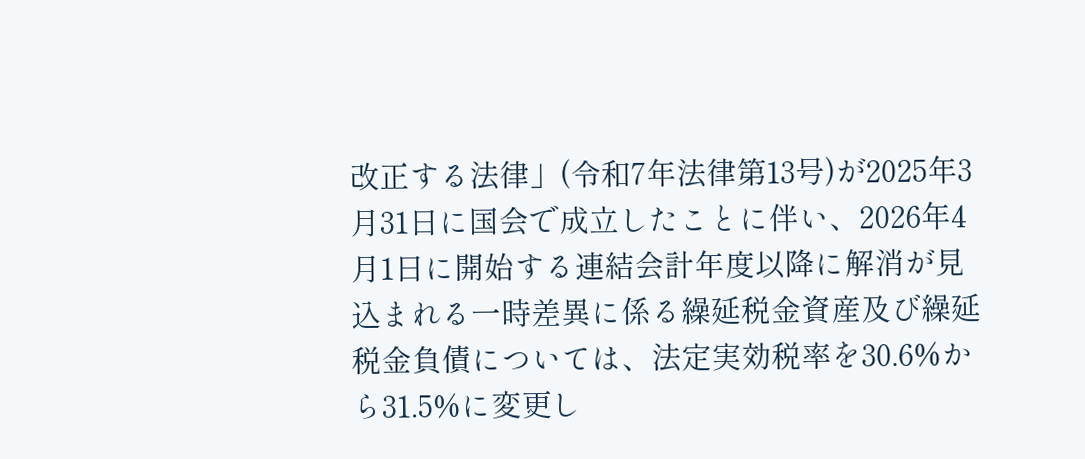改正する法律」(令和7年法律第13号)が2025年3月31日に国会で成立したことに伴い、2026年4月1日に開始する連結会計年度以降に解消が見込まれる一時差異に係る繰延税金資産及び繰延税金負債については、法定実効税率を30.6%から31.5%に変更し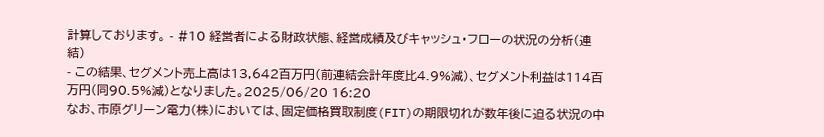計算しております。 - #10 経営者による財政状態、経営成績及びキャッシュ・フローの状況の分析(連結)
- この結果、セグメント売上高は13,642百万円(前連結会計年度比4.9%減)、セグメント利益は114百万円(同90.5%減)となりました。2025/06/20 16:20
なお、市原グリーン電力(株)においては、固定価格買取制度(FIT)の期限切れが数年後に迫る状況の中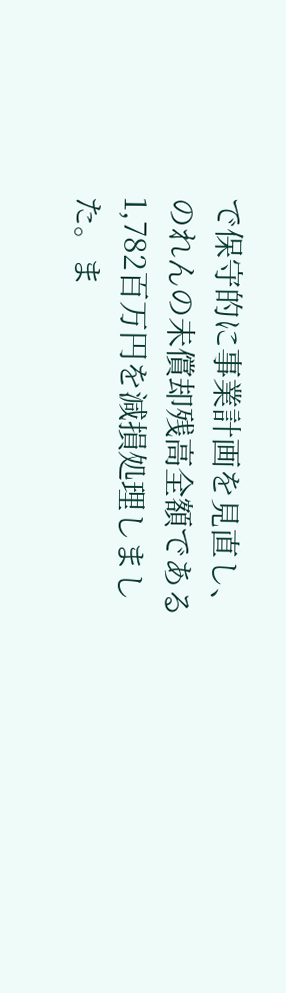で保守的に事業計画を見直し、のれんの未償却残高全額である1,782百万円を減損処理しました。ま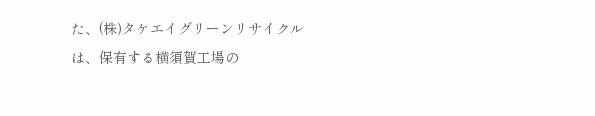た、(株)タケエイグリーンリサイクルは、保有する横須賀工場の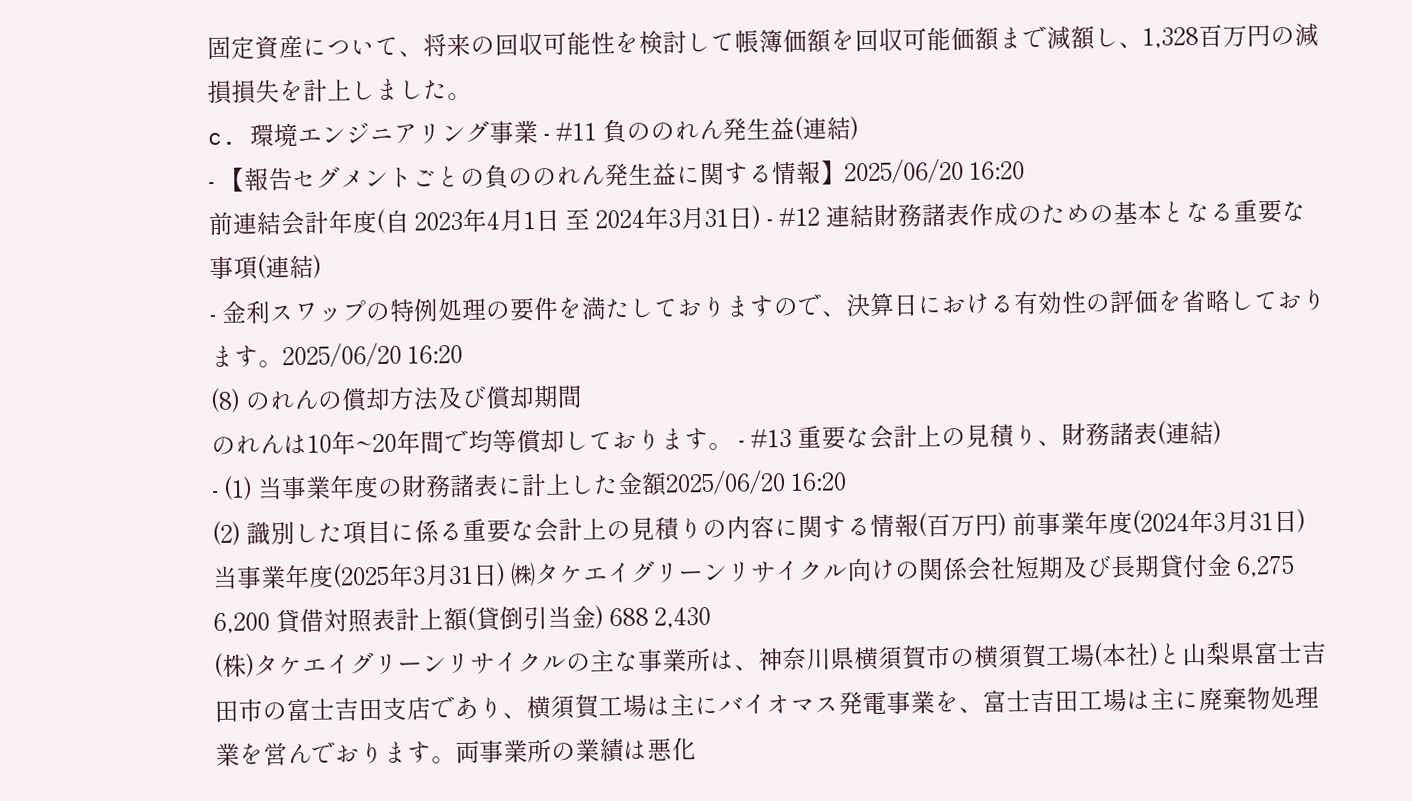固定資産について、将来の回収可能性を検討して帳簿価額を回収可能価額まで減額し、1,328百万円の減損損失を計上しました。
c. 環境エンジニアリング事業 - #11 負ののれん発生益(連結)
- 【報告セグメントごとの負ののれん発生益に関する情報】2025/06/20 16:20
前連結会計年度(自 2023年4月1日 至 2024年3月31日) - #12 連結財務諸表作成のための基本となる重要な事項(連結)
- 金利スワップの特例処理の要件を満たしておりますので、決算日における有効性の評価を省略しております。2025/06/20 16:20
(8) のれんの償却方法及び償却期間
のれんは10年~20年間で均等償却しております。 - #13 重要な会計上の見積り、財務諸表(連結)
- (1) 当事業年度の財務諸表に計上した金額2025/06/20 16:20
(2) 識別した項目に係る重要な会計上の見積りの内容に関する情報(百万円) 前事業年度(2024年3月31日) 当事業年度(2025年3月31日) ㈱タケエイグリーンリサイクル向けの関係会社短期及び長期貸付金 6,275 6,200 貸借対照表計上額(貸倒引当金) 688 2,430
(株)タケエイグリーンリサイクルの主な事業所は、神奈川県横須賀市の横須賀工場(本社)と山梨県富士吉田市の富士吉田支店であり、横須賀工場は主にバイオマス発電事業を、富士吉田工場は主に廃棄物処理業を営んでおります。両事業所の業績は悪化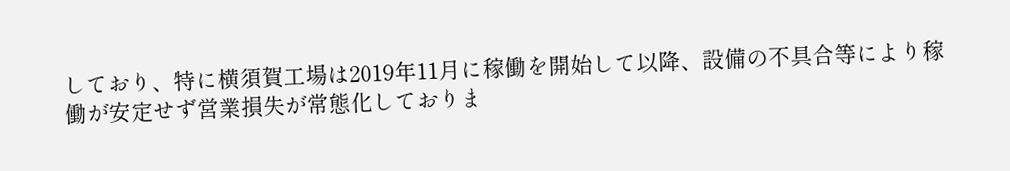しており、特に横須賀工場は2019年11月に稼働を開始して以降、設備の不具合等により稼働が安定せず営業損失が常態化しておりま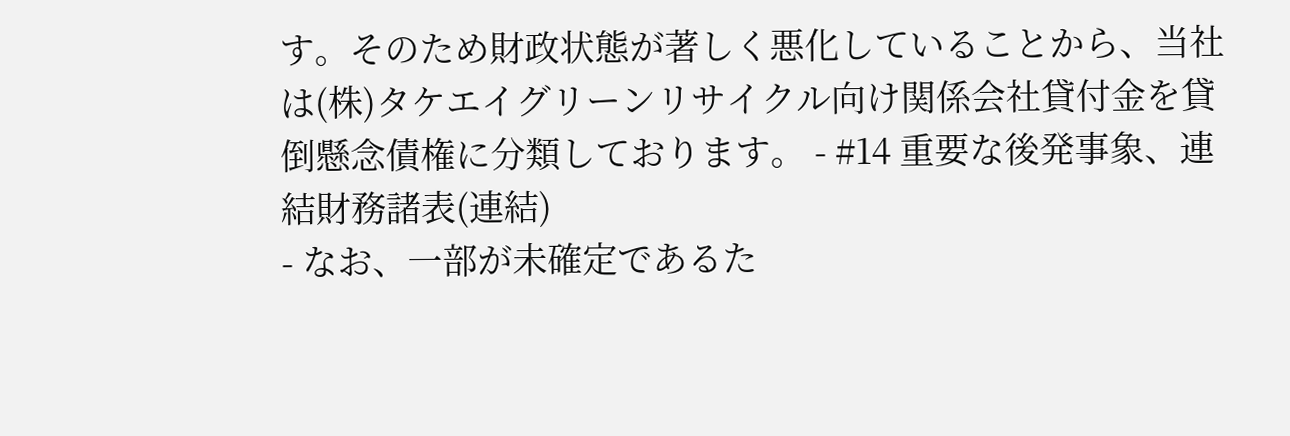す。そのため財政状態が著しく悪化していることから、当社は(株)タケエイグリーンリサイクル向け関係会社貸付金を貸倒懸念債権に分類しております。 - #14 重要な後発事象、連結財務諸表(連結)
- なお、一部が未確定であるた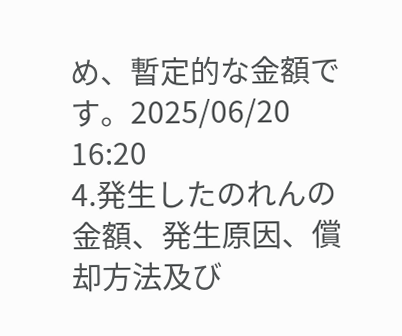め、暫定的な金額です。2025/06/20 16:20
4.発生したのれんの金額、発生原因、償却方法及び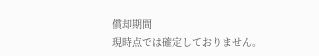償却期間
現時点では確定しておりません。